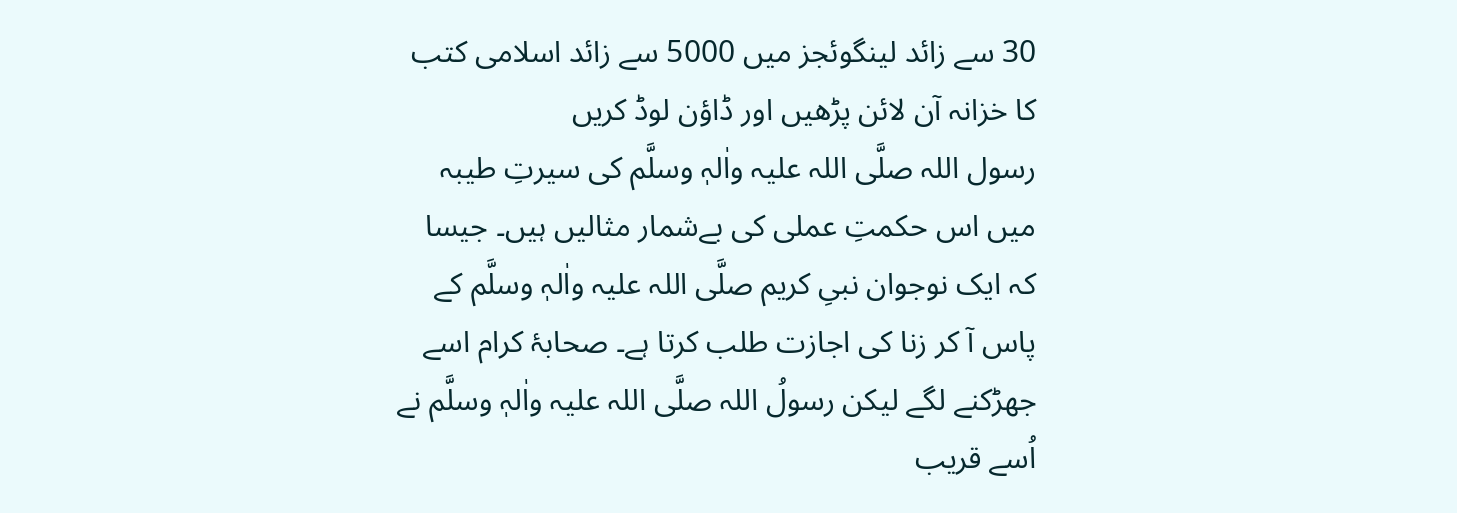30 سے زائد لینگوئجز میں 5000 سے زائد اسلامی کتب کا خزانہ آن لائن پڑھیں اور ڈاؤن لوڈ کریں
رسول اللہ صلَّی اللہ علیہ واٰلہٖ وسلَّم کی سیرتِ طیبہ میں اس حکمتِ عملی کی بےشمار مثالیں ہیں۔ جیسا کہ ایک نوجوان نبیِ کریم صلَّی اللہ علیہ واٰلہٖ وسلَّم کے پاس آ کر زنا کی اجازت طلب کرتا ہے۔ صحابۂ کرام اسے جھڑکنے لگے لیکن رسولُ اللہ صلَّی اللہ علیہ واٰلہٖ وسلَّم نے اُسے قریب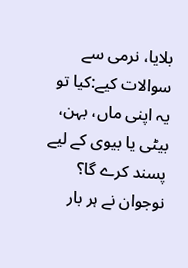بلایا، نرمی سے سوالات کیے:کیا تو یہ اپنی ماں، بہن، بیٹی یا بیوی کے لیے پسند کرے گا؟ نوجوان نے ہر بار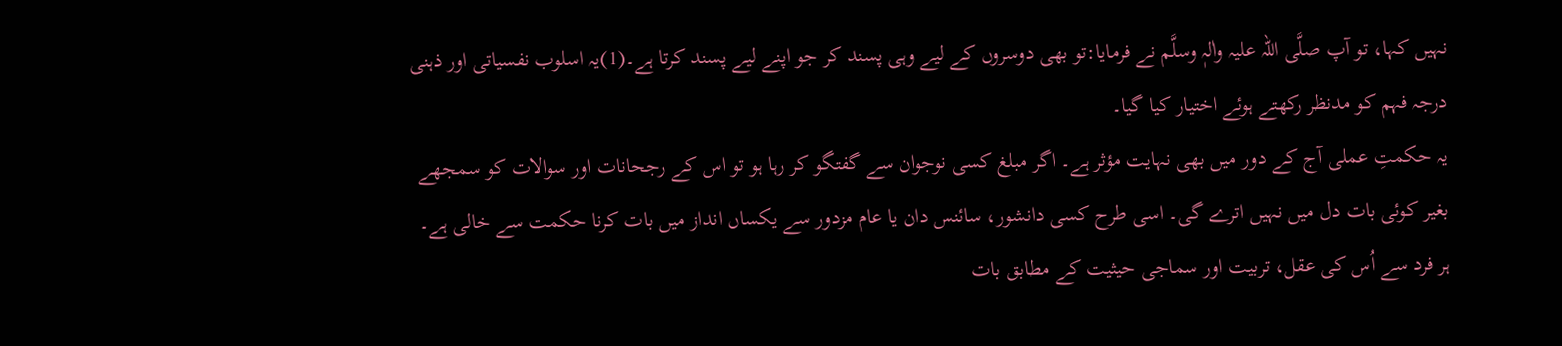نہیں کہا، تو آپ صلَّی اللہ علیہ واٰلہٖ وسلَّم نے فرمایا:تو بھی دوسروں کے لیے وہی پسند کر جو اپنے لیے پسند کرتا ہے۔(1)یہ اسلوب نفسیاتی اور ذہنی درجہ فہم کو مدنظر رکھتے ہوئے اختیار کیا گیا۔
یہ حکمتِ عملی آج کے دور میں بھی نہایت مؤثر ہے۔ اگر مبلغ کسی نوجوان سے گفتگو کر رہا ہو تو اس کے رجحانات اور سوالات کو سمجھے بغیر کوئی بات دل میں نہیں اترے گی۔ اسی طرح کسی دانشور، سائنس دان یا عام مزدور سے یکساں انداز میں بات کرنا حکمت سے خالی ہے۔ ہر فرد سے اُس کی عقل، تربیت اور سماجی حیثیت کے مطابق بات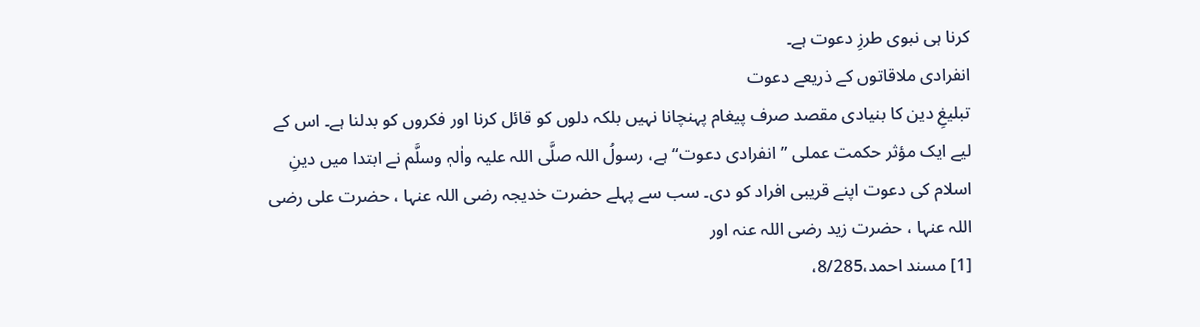کرنا ہی نبوی طرزِ دعوت ہے۔
انفرادی ملاقاتوں کے ذریعے دعوت
تبلیغِ دین کا بنیادی مقصد صرف پیغام پہنچانا نہیں بلکہ دلوں کو قائل کرنا اور فکروں کو بدلنا ہے۔ اس کے لیے ایک مؤثر حکمت عملی ”انفرادی دعوت“ ہے، رسولُ اللہ صلَّی اللہ علیہ واٰلہٖ وسلَّم نے ابتدا میں دینِ اسلام کی دعوت اپنے قریبی افراد کو دی۔ سب سے پہلے حضرت خدیجہ رضی اللہ عنہا ، حضرت علی رضی اللہ عنہا ، حضرت زید رضی اللہ عنہ اور
[1] مسند احمد،8/285،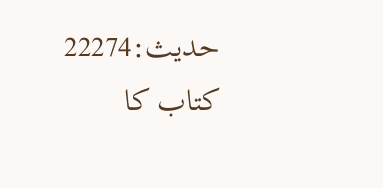حدیث:22274
کتاب کا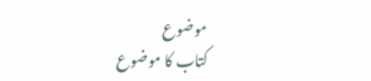موضوع
کتاب کا موضوع